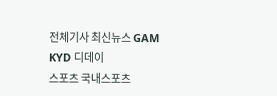전체기사 최신뉴스 GAM
KYD 디데이
스포츠 국내스포츠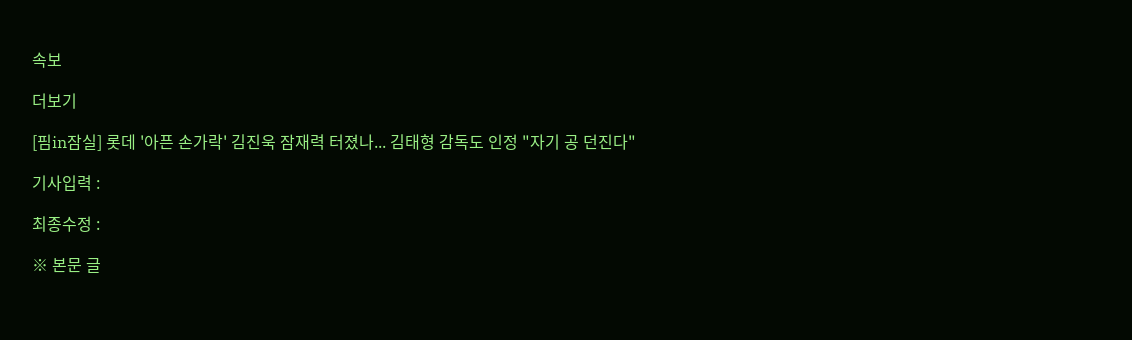속보

더보기

[핌in잠실] 롯데 '아픈 손가락' 김진욱 잠재력 터졌나... 김태형 감독도 인정 "자기 공 던진다"

기사입력 :

최종수정 :

※ 본문 글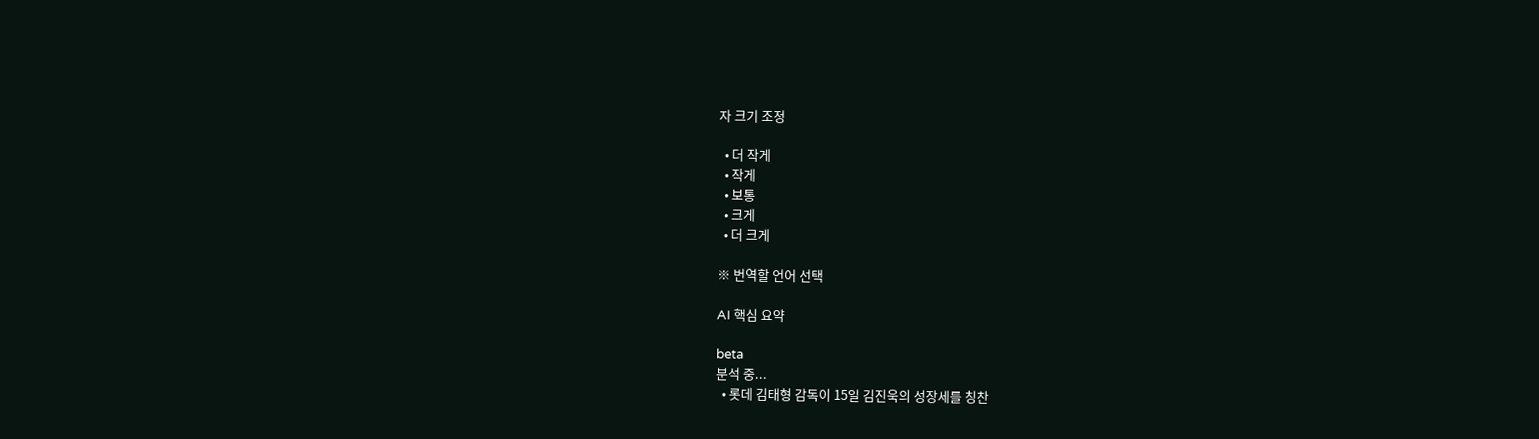자 크기 조정

  • 더 작게
  • 작게
  • 보통
  • 크게
  • 더 크게

※ 번역할 언어 선택

AI 핵심 요약

beta
분석 중...
  • 롯데 김태형 감독이 15일 김진욱의 성장세를 칭찬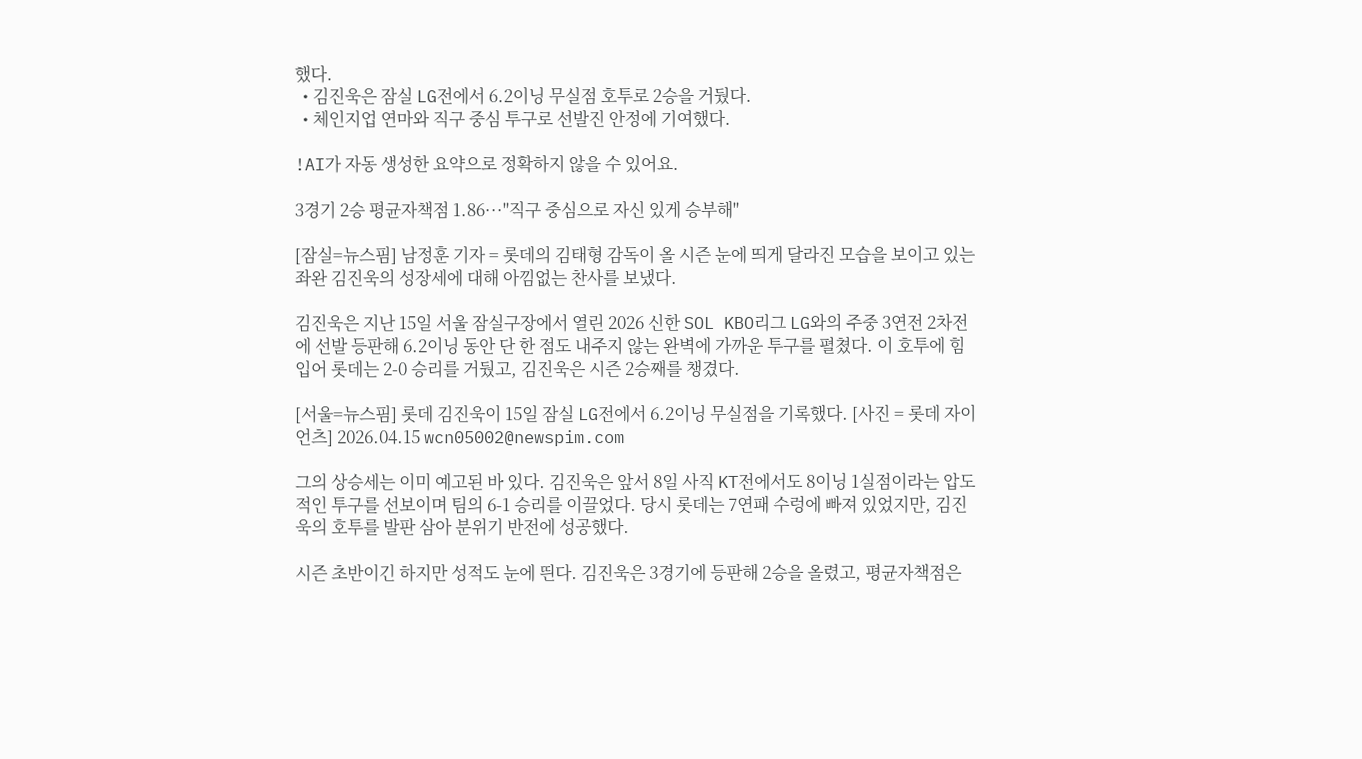했다.
  • 김진욱은 잠실 LG전에서 6.2이닝 무실점 호투로 2승을 거뒀다.
  • 체인지업 연마와 직구 중심 투구로 선발진 안정에 기여했다.

!AI가 자동 생성한 요약으로 정확하지 않을 수 있어요.

3경기 2승 평균자책점 1.86···"직구 중심으로 자신 있게 승부해"

[잠실=뉴스핌] 남정훈 기자 = 롯데의 김태형 감독이 올 시즌 눈에 띄게 달라진 모습을 보이고 있는 좌완 김진욱의 성장세에 대해 아낌없는 찬사를 보냈다.

김진욱은 지난 15일 서울 잠실구장에서 열린 2026 신한 SOL KBO리그 LG와의 주중 3연전 2차전에 선발 등판해 6.2이닝 동안 단 한 점도 내주지 않는 완벽에 가까운 투구를 펼쳤다. 이 호투에 힘입어 롯데는 2-0 승리를 거뒀고, 김진욱은 시즌 2승째를 챙겼다.

[서울=뉴스핌] 롯데 김진욱이 15일 잠실 LG전에서 6.2이닝 무실점을 기록했다. [사진 = 롯데 자이언츠] 2026.04.15 wcn05002@newspim.com

그의 상승세는 이미 예고된 바 있다. 김진욱은 앞서 8일 사직 KT전에서도 8이닝 1실점이라는 압도적인 투구를 선보이며 팀의 6-1 승리를 이끌었다. 당시 롯데는 7연패 수렁에 빠져 있었지만, 김진욱의 호투를 발판 삼아 분위기 반전에 성공했다.

시즌 초반이긴 하지만 성적도 눈에 띈다. 김진욱은 3경기에 등판해 2승을 올렸고, 평균자책점은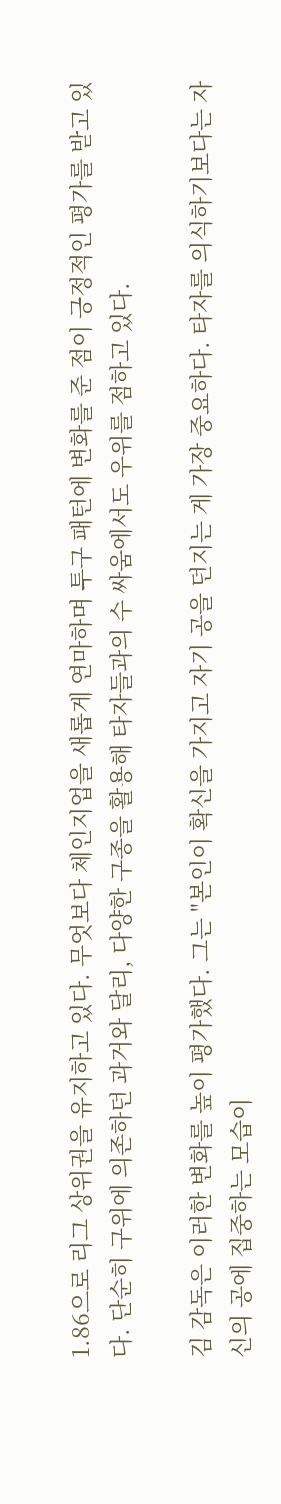1.86으로 리그 상위권을 유지하고 있다. 무엇보다 체인지업을 새롭게 연마하며 투구 패턴에 변화를 준 점이 긍정적인 평가를 받고 있다. 단순히 구위에 의존하던 과거와 달리, 다양한 구종을 활용해 타자들과의 수 싸움에서도 우위를 점하고 있다.

김 감독은 이러한 변화를 높이 평가했다. 그는 "본인이 확신을 가지고 자기 공을 던지는 게 가장 중요하다. 타자를 의식하기보다는 자신의 공에 집중하는 모습이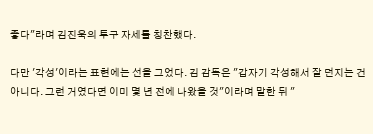좋다"라며 김진욱의 투구 자세를 칭찬했다.

다만 '각성'이라는 표현에는 선을 그었다. 김 감독은 "갑자기 각성해서 잘 던지는 건 아니다. 그런 거였다면 이미 몇 년 전에 나왔을 것"이라며 말한 뒤 "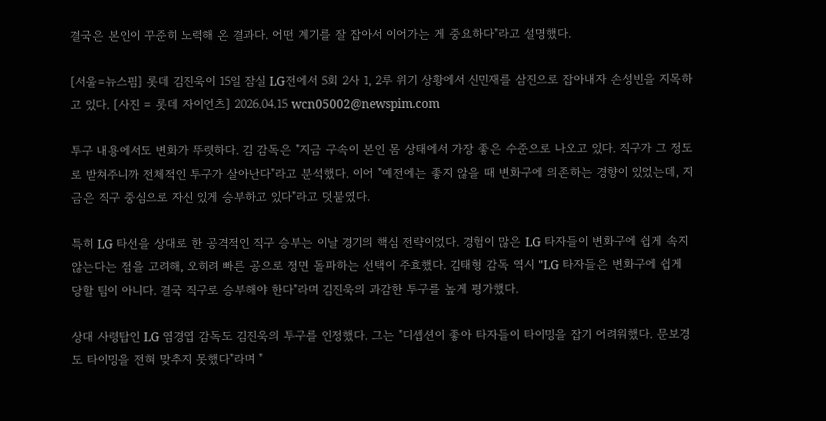결국은 본인이 꾸준히 노력해 온 결과다. 어떤 계기를 잘 잡아서 이어가는 게 중요하다"라고 설명했다.

[서울=뉴스핌] 롯데 김진욱이 15일 잠실 LG전에서 5회 2사 1, 2루 위기 상황에서 신민재를 삼진으로 잡아내자 손성빈을 지목하고 있다. [사진 = 롯데 자이언츠] 2026.04.15 wcn05002@newspim.com

투구 내용에서도 변화가 뚜렷하다. 김 감독은 "지금 구속이 본인 몸 상태에서 가장 좋은 수준으로 나오고 있다. 직구가 그 정도로 받쳐주니까 전체적인 투구가 살아난다"라고 분석했다. 이어 "예전에는 좋지 않을 때 변화구에 의존하는 경향이 있었는데, 지금은 직구 중심으로 자신 있게 승부하고 있다"라고 덧붙였다.

특히 LG 타선을 상대로 한 공격적인 직구 승부는 이날 경기의 핵심 전략이었다. 경험이 많은 LG 타자들이 변화구에 쉽게 속지 않는다는 점을 고려해, 오히려 빠른 공으로 정면 돌파하는 선택이 주효했다. 김태형 감독 역시 "LG 타자들은 변화구에 쉽게 당할 팀이 아니다. 결국 직구로 승부해야 한다"라며 김진욱의 과감한 투구를 높게 평가했다.

상대 사령탑인 LG 염경엽 감독도 김진욱의 투구를 인정했다. 그는 "디셉션이 좋아 타자들이 타이밍을 잡기 어려워했다. 문보경도 타이밍을 전혀 맞추지 못했다"라며 "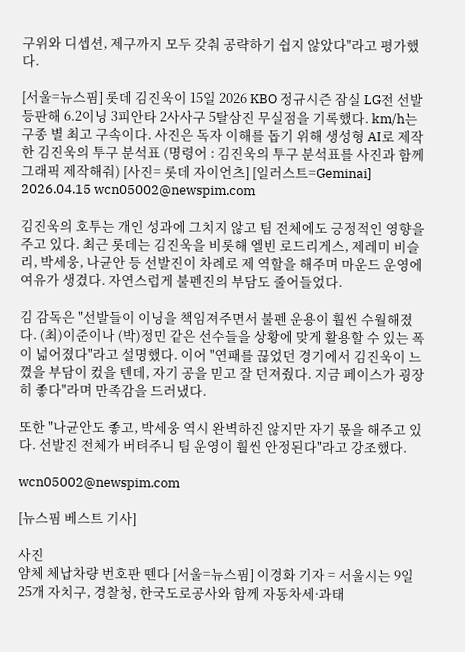구위와 디셉션, 제구까지 모두 갖춰 공략하기 쉽지 않았다"라고 평가했다.

[서울=뉴스핌] 롯데 김진욱이 15일 2026 KBO 정규시즌 잠실 LG전 선발 등판해 6.2이닝 3피안타 2사사구 5탈삼진 무실점을 기록했다. km/h는 구종 별 최고 구속이다. 사진은 독자 이해를 돕기 위해 생성형 AI로 제작한 김진욱의 투구 분석표 (명령어 : 김진욱의 투구 분석표를 사진과 함께 그래픽 제작해줘) [사진= 롯데 자이언츠] [일러스트=Geminai] 2026.04.15 wcn05002@newspim.com

김진욱의 호투는 개인 성과에 그치지 않고 팀 전체에도 긍정적인 영향을 주고 있다. 최근 롯데는 김진욱을 비롯해 엘빈 로드리게스, 제레미 비슬리, 박세웅, 나균안 등 선발진이 차례로 제 역할을 해주며 마운드 운영에 여유가 생겼다. 자연스럽게 불펜진의 부담도 줄어들었다.

김 감독은 "선발들이 이닝을 책임져주면서 불펜 운용이 훨씬 수월해졌다. (최)이준이나 (박)정민 같은 선수들을 상황에 맞게 활용할 수 있는 폭이 넓어졌다"라고 설명했다. 이어 "연패를 끊었던 경기에서 김진욱이 느꼈을 부담이 컸을 텐데, 자기 공을 믿고 잘 던져줬다. 지금 페이스가 굉장히 좋다"라며 만족감을 드러냈다.

또한 "나균안도 좋고, 박세웅 역시 완벽하진 않지만 자기 몫을 해주고 있다. 선발진 전체가 버텨주니 팀 운영이 훨씬 안정된다"라고 강조했다.

wcn05002@newspim.com

[뉴스핌 베스트 기사]

사진
얌체 체납차량 번호판 뗀다 [서울=뉴스핌] 이경화 기자 = 서울시는 9일 25개 자치구, 경찰청, 한국도로공사와 함께 자동차세·과태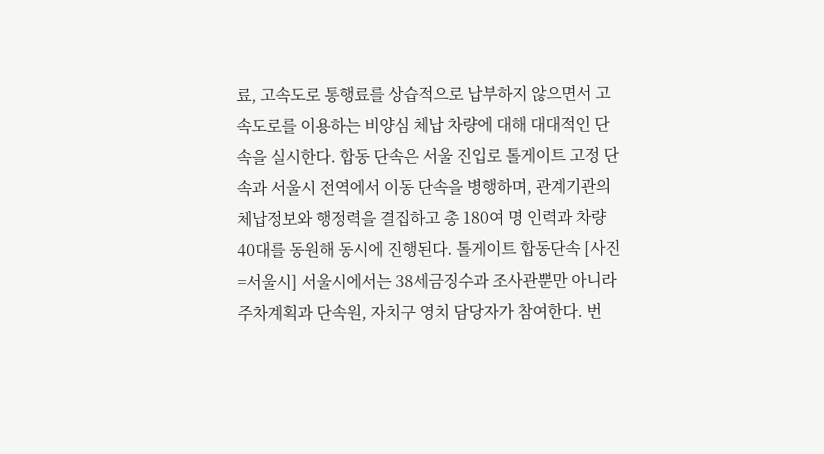료, 고속도로 통행료를 상습적으로 납부하지 않으면서 고속도로를 이용하는 비양심 체납 차량에 대해 대대적인 단속을 실시한다. 합동 단속은 서울 진입로 톨게이트 고정 단속과 서울시 전역에서 이동 단속을 병행하며, 관계기관의 체납정보와 행정력을 결집하고 총 180여 명 인력과 차량 40대를 동원해 동시에 진행된다. 톨게이트 합동단속 [사진=서울시] 서울시에서는 38세금징수과 조사관뿐만 아니라 주차계획과 단속원, 자치구 영치 담당자가 참여한다. 번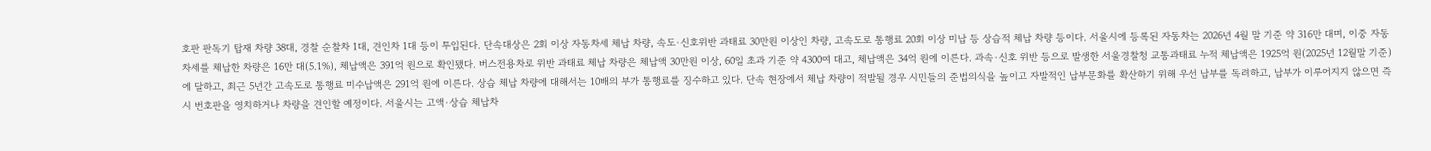호판 판독기 탑재 차량 38대, 경찰 순찰차 1대, 견인차 1대 등이 투입된다. 단속대상은 2회 이상 자동차세 체납 차량, 속도·신호위반 과태료 30만원 이상인 차량, 고속도로 통행료 20회 이상 미납 등 상습적 체납 차량 등이다. 서울시에 등록된 자동차는 2026년 4월 말 기준 약 316만 대며, 이중 자동차세를 체납한 차량은 16만 대(5.1%), 체납액은 391억 원으로 확인됐다. 버스전용차로 위반 과태료 체납 차량은 체납액 30만원 이상, 60일 초과 기준 약 4300여 대고, 체납액은 34억 원에 이른다. 과속·신호 위반 등으로 발생한 서울경찰청 교통과태료 누적 체납액은 1925억 원(2025년 12월말 기준)에 달하고, 최근 5년간 고속도로 통행료 미수납액은 291억 원에 이른다. 상습 체납 차량에 대해서는 10배의 부가 통행료를 징수하고 있다. 단속 현장에서 체납 차량이 적발될 경우 시민들의 준법의식을 높이고 자발적인 납부문화를 확산하기 위해 우선 납부를 독려하고, 납부가 이루어지지 않으면 즉시 번호판을 영치하거나 차량을 견인할 예정이다. 서울시는 고액·상습 체납차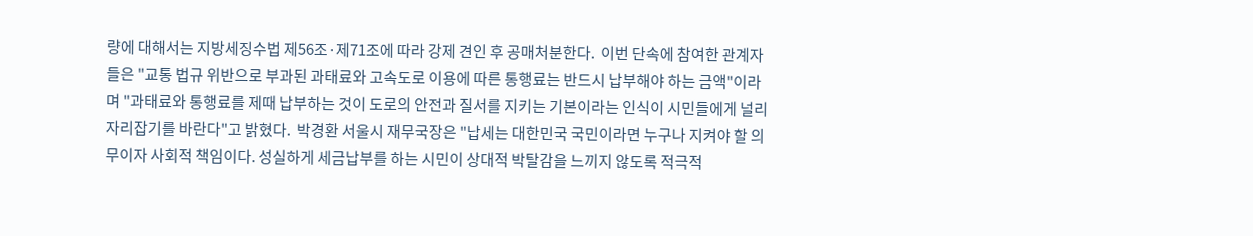량에 대해서는 지방세징수법 제56조·제71조에 따라 강제 견인 후 공매처분한다.  이번 단속에 참여한 관계자들은 "교통 법규 위반으로 부과된 과태료와 고속도로 이용에 따른 통행료는 반드시 납부해야 하는 금액"이라며 "과태료와 통행료를 제때 납부하는 것이 도로의 안전과 질서를 지키는 기본이라는 인식이 시민들에게 널리 자리잡기를 바란다"고 밝혔다.  박경환 서울시 재무국장은 "납세는 대한민국 국민이라면 누구나 지켜야 할 의무이자 사회적 책임이다. 성실하게 세금납부를 하는 시민이 상대적 박탈감을 느끼지 않도록 적극적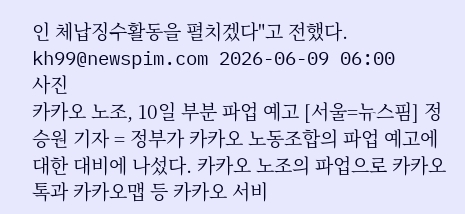인 체납징수활동을 펼치겠다"고 전했다.  kh99@newspim.com 2026-06-09 06:00
사진
카카오 노조, 10일 부분 파업 예고 [서울=뉴스핌] 정승원 기자 = 정부가 카카오 노동조합의 파업 예고에 대한 대비에 나섰다. 카카오 노조의 파업으로 카카오톡과 카카오맵 등 카카오 서비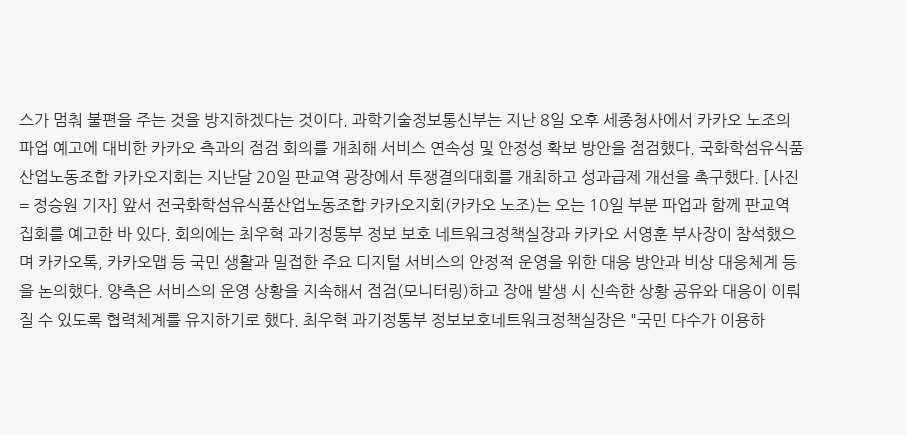스가 멈춰 불편을 주는 것을 방지하겠다는 것이다. 과학기술정보통신부는 지난 8일 오후 세종청사에서 카카오 노조의 파업 예고에 대비한 카카오 측과의 점검 회의를 개최해 서비스 연속성 및 안정성 확보 방안을 점검했다. 국화학섬유식품산업노동조합 카카오지회는 지난달 20일 판교역 광장에서 투쟁결의대회를 개최하고 성과급제 개선을 촉구했다. [사진= 정승원 기자] 앞서 전국화학섬유식품산업노동조합 카카오지회(카카오 노조)는 오는 10일 부분 파업과 함께 판교역 집회를 예고한 바 있다. 회의에는 최우혁 과기정통부 정보 보호 네트워크정책실장과 카카오 서영훈 부사장이 참석했으며 카카오톡, 카카오맵 등 국민 생활과 밀접한 주요 디지털 서비스의 안정적 운영을 위한 대응 방안과 비상 대응체계 등을 논의했다. 양측은 서비스의 운영 상황을 지속해서 점검(모니터링)하고 장애 발생 시 신속한 상황 공유와 대응이 이뤄질 수 있도록 협력체계를 유지하기로 했다. 최우혁 과기정통부 정보보호네트워크정책실장은 "국민 다수가 이용하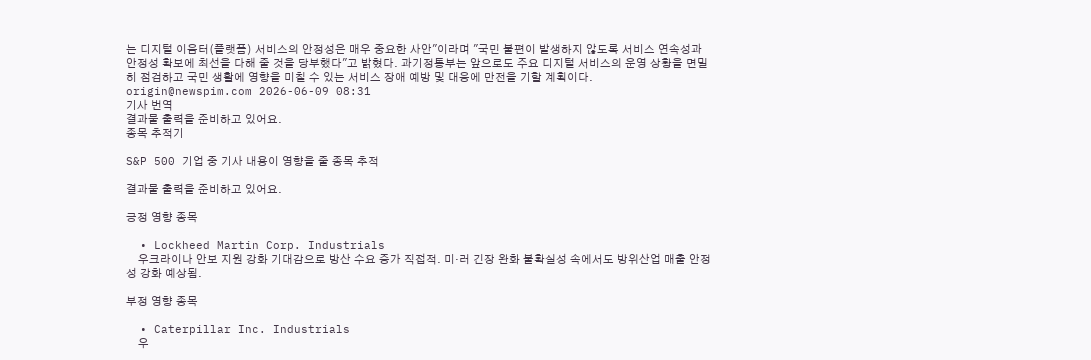는 디지털 이음터(플랫폼) 서비스의 안정성은 매우 중요한 사안"이라며 "국민 불편이 발생하지 않도록 서비스 연속성과 안정성 확보에 최선을 다해 줄 것을 당부했다"고 밝혔다. 과기정통부는 앞으로도 주요 디지털 서비스의 운영 상황을 면밀히 점검하고 국민 생활에 영향을 미칠 수 있는 서비스 장애 예방 및 대응에 만전을 기할 계획이다. origin@newspim.com 2026-06-09 08:31
기사 번역
결과물 출력을 준비하고 있어요.
종목 추적기

S&P 500 기업 중 기사 내용이 영향을 줄 종목 추적

결과물 출력을 준비하고 있어요.

긍정 영향 종목

  • Lockheed Martin Corp. Industrials
    우크라이나 안보 지원 강화 기대감으로 방산 수요 증가 직접적. 미·러 긴장 완화 불확실성 속에서도 방위산업 매출 안정성 강화 예상됨.

부정 영향 종목

  • Caterpillar Inc. Industrials
    우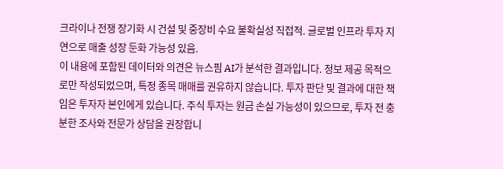크라이나 전쟁 장기화 시 건설 및 중장비 수요 불확실성 직접적. 글로벌 인프라 투자 지연으로 매출 성장 둔화 가능성 있음.
이 내용에 포함된 데이터와 의견은 뉴스핌 AI가 분석한 결과입니다. 정보 제공 목적으로만 작성되었으며, 특정 종목 매매를 권유하지 않습니다. 투자 판단 및 결과에 대한 책임은 투자자 본인에게 있습니다. 주식 투자는 원금 손실 가능성이 있으므로, 투자 전 충분한 조사와 전문가 상담을 권장합니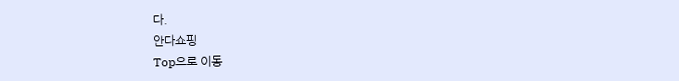다.
안다쇼핑
Top으로 이동